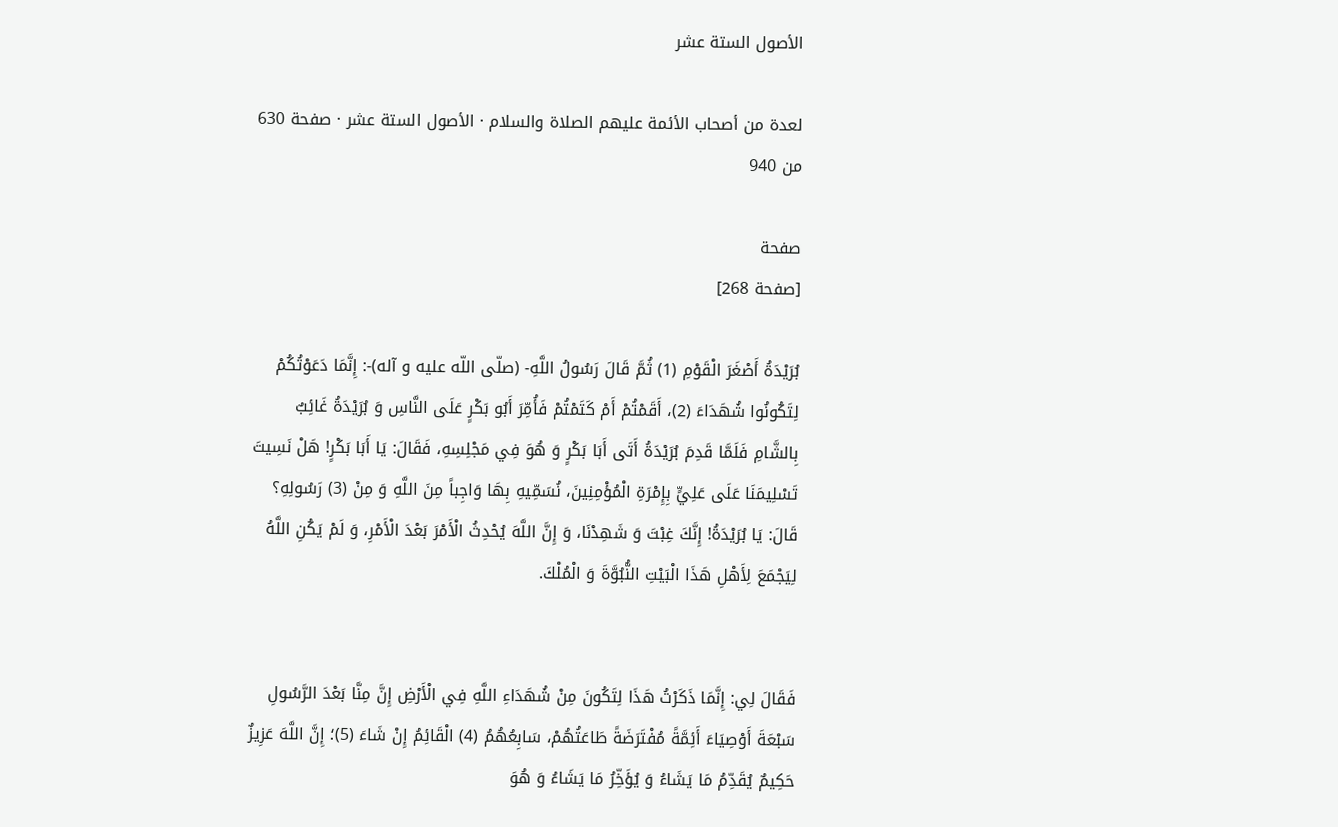الأصول الستة عشر

لعدة من أصحاب الأئمة عليهم الصلاة والسلام · الأصول الستة عشر · صفحة 630 من 940

صفحة
[صفحة 268]

بُرَيْدَةُ أَصْغَرَ الْقَوْمِ (1) ثُمَّ قَالَ رَسُولُ اللَّهِ- (صلّى اللّه عليه و آله)-: إِنَّمَا دَعَوْتُكُمْ لِتَكُونُوا شُهَدَاءَ (2)، أَقَمْتُمْ أَمْ كَتَمْتُمْ فَأُمِّرَ أَبُو بَكْرٍ عَلَى النَّاسِ وَ بُرَيْدَةُ غَائِبٌ بِالشَّامِ فَلَمَّا قَدِمَ بُرَيْدَةُ أَتَى أَبَا بَكْرٍ وَ هُوَ فِي مَجْلِسِهِ، فَقَالَ: يَا أَبَا بَكْرٍ! هَلْ نَسِيتَ تَسْلِيمَنَا عَلَى عَلِيٍّ بِإِمْرَةِ الْمُؤْمِنِينَ، نُسَمِّيهِ بِهَا وَاجِباً مِنَ اللَّهِ وَ مِنْ (3) رَسُولِهِ؟ قَالَ: يَا بُرَيْدَةُ! إِنَّكَ غِبْتَ وَ شَهِدْنَا، وَ إِنَّ اللَّهَ يُحْدِثُ الْأَمْرَ بَعْدَ الْأَمْرِ، وَ لَمْ يَكُنِ اللَّهُ لِيَجْمَعَ لِأَهْلِ هَذَا الْبَيْتِ النُّبُوَّةَ وَ الْمُلْكَ.


فَقَالَ لِي: إِنَّمَا ذَكَرْتُ هَذَا لِتَكُونَ مِنْ شُهَدَاءِ اللَّهِ فِي الْأَرْضِ إِنَّ مِنَّا بَعْدَ الرَّسُولِ سَبْعَةَ أَوْصِيَاءَ أَئِمَّةً مُفْتَرَضَةً طَاعَتُهُمْ، سَابِعُهُمُ (4) الْقَائِمُ إِنْ شَاءَ (5)؛ إِنَّ اللَّهَ عَزِيزٌ حَكِيمٌ يُقَدِّمُ مَا يَشَاءُ وَ يُؤَخِّرُ مَا يَشَاءُ وَ هُوَ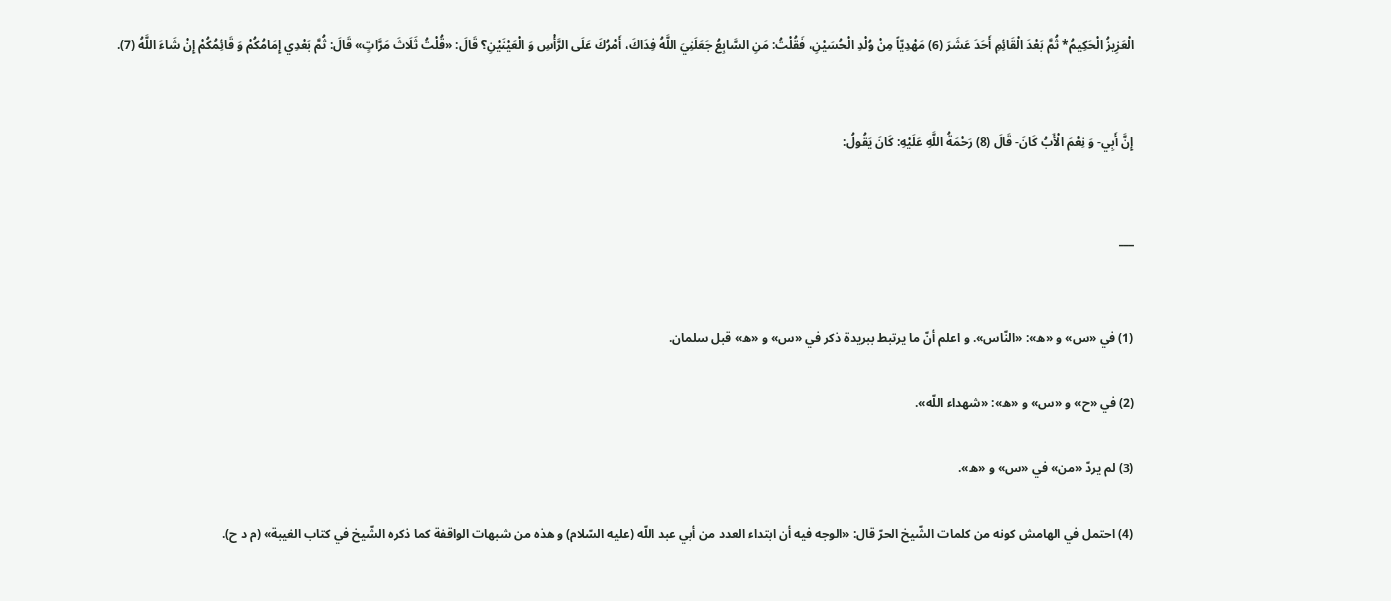الْعَزِيزُ الْحَكِيمُ* ثُمَّ بَعْدَ الْقَائِمِ أَحَدَ عَشَرَ (6) مَهْدِيّاً مِنْ وُلْدِ الْحُسَيْنِ، فَقُلْتُ: مَنِ السَّابِعُ جَعَلَنِيَ اللَّهُ فِدَاكَ، أَمْرُكَ عَلَى الرَّأْسِ وَ الْعَيْنَيْنِ؟ قَالَ: «قُلْتُ ثَلَاثَ مَرَّاتٍ» قَالَ: ثُمَّ بَعْدِي إِمَامُكُمْ وَ قَائِمُكُمْ إِنْ شَاءَ اللَّهُ (7).


إِنَّ أَبِي- وَ نِعْمَ الْأَبُ كَانَ- قَالَ (8) رَحْمَةُ اللَّهِ عَلَيْهِ: كَانَ يَقُولُ:


___


(1) في «س» و «ه»: «النّاس». و اعلم أنّ ما يرتبط ببريدة ذكر في «س» و «ه» قبل سلمان.

(2) في «ح» و «س» و «ه»: «شهداء اللّه».

(3) لم يردّ «من» في «س» و «ه».

(4) احتمل في الهامش كونه من كلمات الشّيخ الحرّ قال: «الوجه فيه أن ابتداء العدد من أبي عبد اللّه (عليه السّلام) و هذه من شبهات الواقفة كما ذكره الشّيخ في كتاب الغيبة» (م د ح).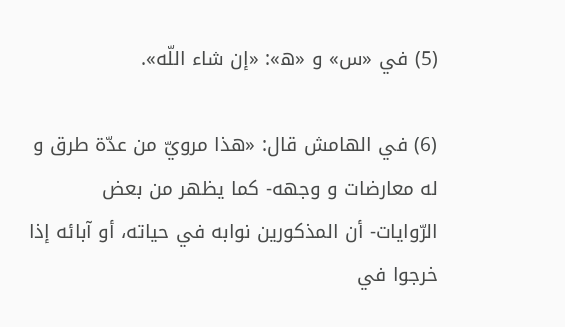(5) في «س» و «ه»: «إن شاء اللّه».

(6) في الهامش قال: «هذا مرويّ من عدّة طرق و له معارضات و وجهه- كما يظهر من بعض الرّوايات- أن المذكورين نوابه في حياته، أو آبائه إذا خرجوا في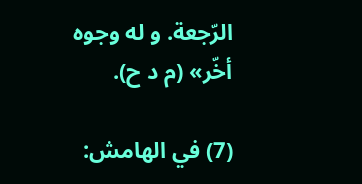الرّجعة. و له وجوه أخّر» (م د ح).

(7) في الهامش: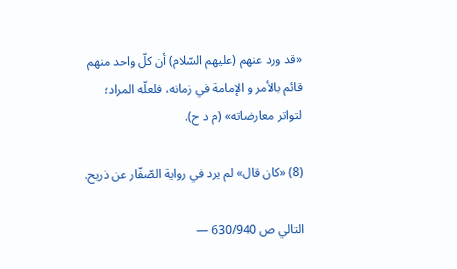«قد ورد عنهم (عليهم السّلام) أن كلّ واحد منهم قائم بالأمر و الإمامة في زمانه، فلعلّه المراد؛ لتواتر معارضاته» (م د ح).

(8) «كان قال» لم يرد في رواية الصّفّار عن ذريح.

التالي ص 630/940 —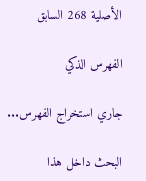الأصلية 268 السابق

الفهرس الذكي

جاري استخراج الفهرس...

البحث داخل هذا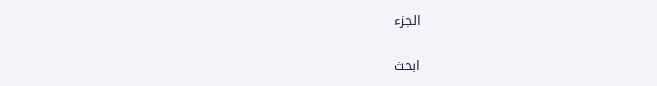الجزء

ابحث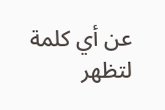عن أي كلمة لتظهر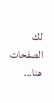لك الصفحات هنا...